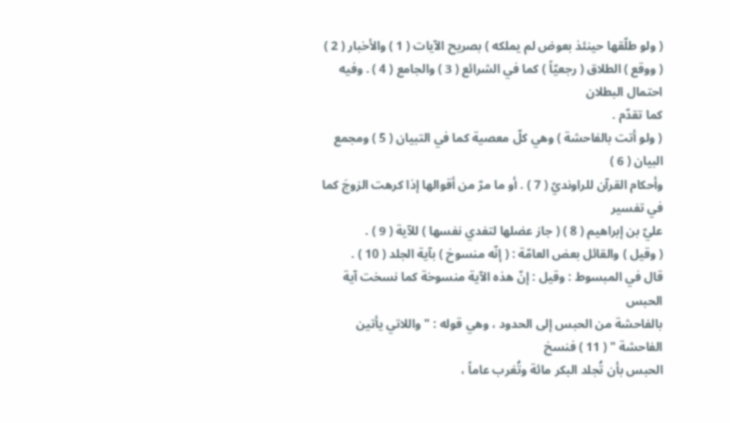( ولو طلّقها حينئذ بعوض لم يملكه ) بصريح الآيات ( 1 ) والأخبار ( 2 )
( ووقع ) الطلاق ( رجعيّاً ) كما في الشرائع ( 3 ) والجامع ( 4 ) . وفيه احتمال البطلان
كما تقدّم .
( ولو أتت بالفاحشة ) وهي كلّ معصية كما في التبيان ( 5 ) ومجمع البيان ( 6 )
وأحكام القرآن للراونديّ ( 7 ) . أو ما مرّ من أقوالها إذا كرهت الزوجَ كما في تفسير
عليّ بن إبراهيم ( 8 ) ( جاز عضلها لتفدي نفسها ) للآية ( 9 ) .
( وقيل ) والقائل بعض العامّة : ( إنّه منسوخ ) بآية الجلد ( 10 ) .
قال في المبسوط : وقيل : إنّ هذه الآية منسوخة كما نسخت آية الحبس
بالفاحشة من الحبس إلى الحدود ، وهي قوله : " واللاتي يأتين الفاحشة " ( 11 ) فنسخ
الحبس بأن تُجلد البكر مائة وتُغرب عاماً ،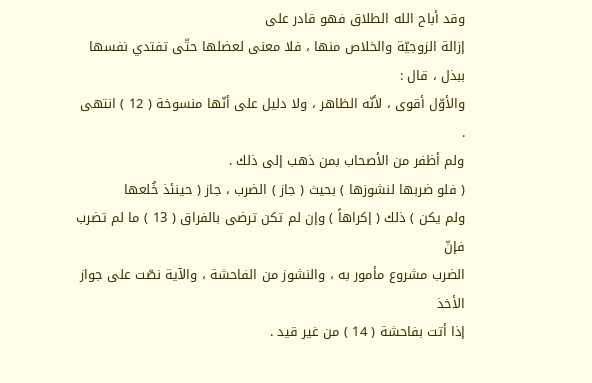وقد أباح الله الطلاق فهو قادر على
إزالة الزوجيّة والخلاص منها ، فلا معنى لعضلها حتّى تفتدي نفسها ببذل ، قال :
والأوّل أقوى ، لأنّه الظاهر ، ولا دليل على أنّها منسوخة ( 12 ) انتهى .
ولم أظفر من الأصحاب بمن ذهب إلى ذلك .
( فلو ضربها لنشوزها ) بحيث ( جاز ) الضرب ، جاز ( حينئذ خُلعها
ولم يكن ) ذلك ( إكراهاً ) وإن لم تكن ترضى بالفراق ( 13 ) ما لم تضرب فإنّ
الضرب مشروع مأمور به ، والنشوز من الفاحشة ، والآية نصّت على جواز الأخذ
إذا أتت بفاحشة ( 14 ) من غير قيد .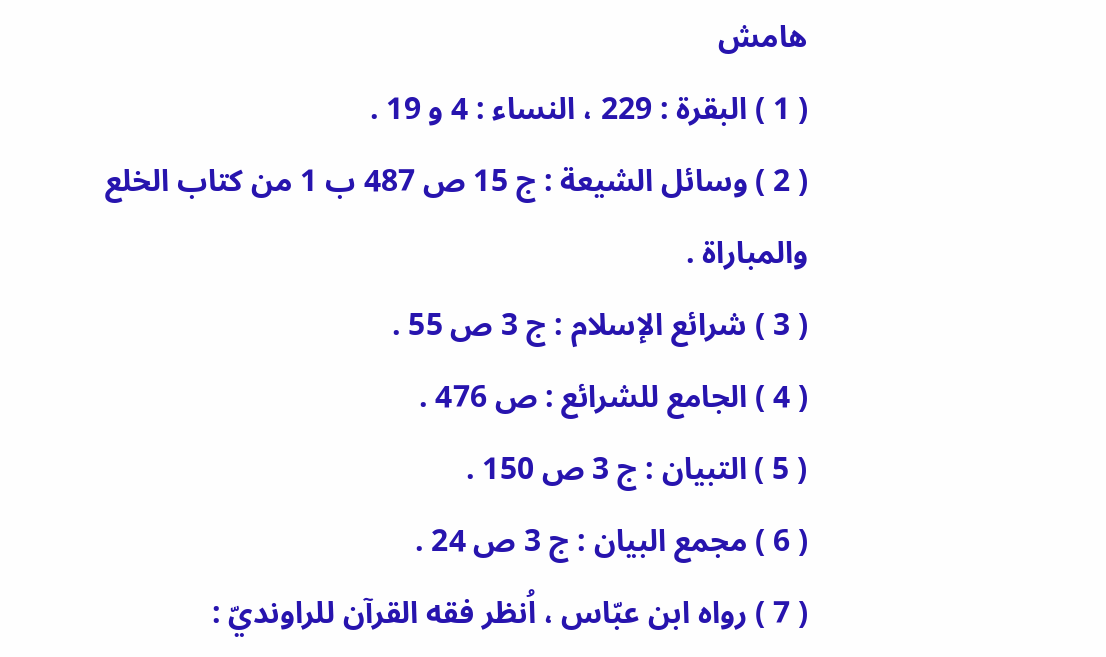هامش
( 1 ) البقرة : 229 ، النساء : 4 و 19 .
( 2 ) وسائل الشيعة : ج 15 ص 487 ب 1 من كتاب الخلع والمباراة .
( 3 ) شرائع الإسلام : ج 3 ص 55 .
( 4 ) الجامع للشرائع : ص 476 .
( 5 ) التبيان : ج 3 ص 150 .
( 6 ) مجمع البيان : ج 3 ص 24 .
( 7 ) رواه ابن عبّاس ، اُنظر فقه القرآن للراونديّ :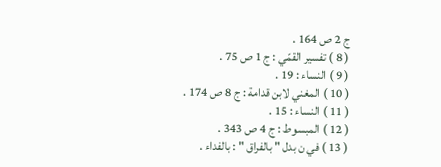ج 2 ص 164 .
( 8 ) تفسير القمّي : ج 1 ص 75 .
( 9 ) النساء : 19 .
( 10 ) المغني لابن قدامة : ج 8 ص 174 .
( 11 ) النساء : 15 .
( 12 ) المبسوط : ج 4 ص 343 .
( 13 ) في ن بدل " بالفراق " : بالفداء .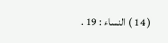( 14 ) النساء : 19 .